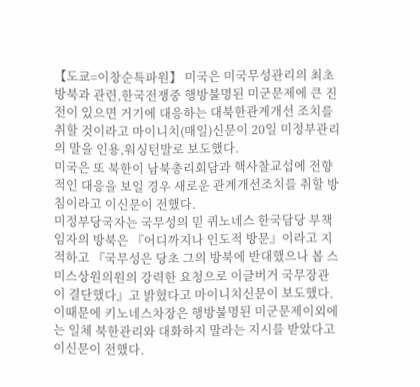【도쿄=이창순특파원】 미국은 미국무성관리의 최초 방북과 관련,한국전쟁중 행방불명된 미군문제에 큰 진전이 있으면 거기에 대응하는 대북한관계개선 조치를 취할 것이라고 마이니치(매일)신문이 20일 미정부관리의 말을 인용,워싱턴발로 보도했다.
미국은 또 북한이 남북총리회담과 핵사찰교섭에 전향적인 대응을 보일 경우 새로운 관계개선조치를 취할 방침이라고 이신문이 전했다.
미정부당국자는 국무성의 믿 퀴노네스 한국담당 부책임자의 방북은 『어디까지나 인도적 방문』이라고 지적하고 『국무성은 당초 그의 방북에 반대했으나 봅 스미스상원의원의 강력한 요청으로 이글버거 국무장관이 결단했다』고 밝혔다고 마이니치신문이 보도했다.
이때문에 키노네스차장은 행방불명된 미군문제이외에는 일체 북한관리와 대화하지 말라는 지시를 받았다고 이신문이 전했다.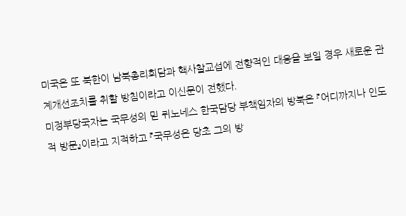미국은 또 북한이 남북총리회담과 핵사찰교섭에 전향적인 대응을 보일 경우 새로운 관계개선조치를 취할 방침이라고 이신문이 전했다.
미정부당국자는 국무성의 믿 퀴노네스 한국담당 부책임자의 방북은 『어디까지나 인도적 방문』이라고 지적하고 『국무성은 당초 그의 방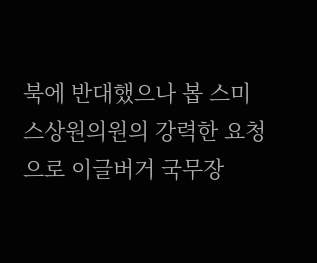북에 반대했으나 봅 스미스상원의원의 강력한 요청으로 이글버거 국무장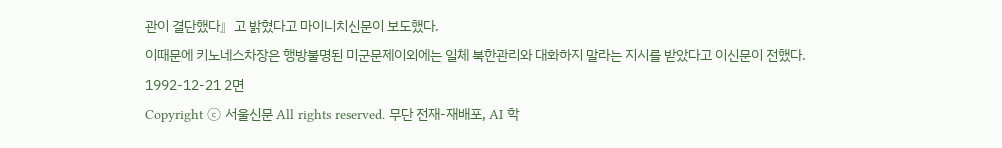관이 결단했다』고 밝혔다고 마이니치신문이 보도했다.
이때문에 키노네스차장은 행방불명된 미군문제이외에는 일체 북한관리와 대화하지 말라는 지시를 받았다고 이신문이 전했다.
1992-12-21 2면
Copyright ⓒ 서울신문 All rights reserved. 무단 전재-재배포, AI 학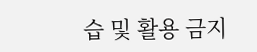습 및 활용 금지